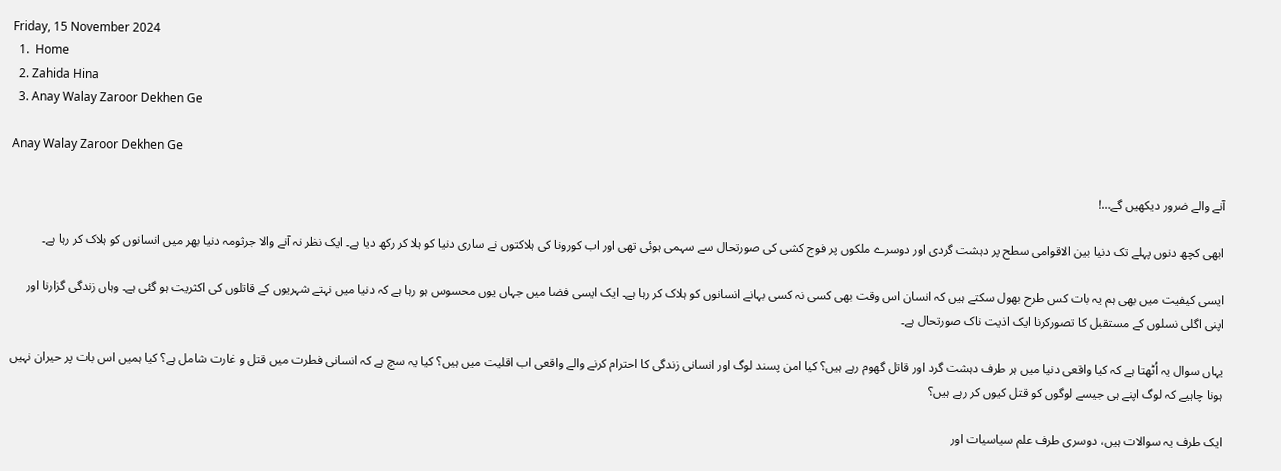Friday, 15 November 2024
  1.  Home
  2. Zahida Hina
  3. Anay Walay Zaroor Dekhen Ge

Anay Walay Zaroor Dekhen Ge

آنے والے ضرور دیکھیں گے…!

ابھی کچھ دنوں پہلے تک دنیا بین الاقوامی سطح پر دہشت گردی اور دوسرے ملکوں پر فوج کشی کی صورتحال سے سہمی ہوئی تھی اور اب کورونا کی ہلاکتوں نے ساری دنیا کو ہلا کر رکھ دیا ہے۔ ایک نظر نہ آنے والا جرثومہ دنیا بھر میں انسانوں کو ہلاک کر رہا ہے۔

ایسی کیفیت میں بھی ہم یہ بات کس طرح بھول سکتے ہیں کہ انسان اس وقت بھی کسی نہ کسی بہانے انسانوں کو ہلاک کر رہا ہے۔ ایک ایسی فضا میں جہاں یوں محسوس ہو رہا ہے کہ دنیا میں نہتے شہریوں کے قاتلوں کی اکثریت ہو گئی ہے۔ وہاں زندگی گزارنا اور اپنی اگلی نسلوں کے مستقبل کا تصورکرنا ایک اذیت ناک صورتحال ہے۔

یہاں سوال یہ اُٹھتا ہے کہ کیا واقعی دنیا میں ہر طرف دہشت گرد اور قاتل گھوم رہے ہیں؟ کیا امن پسند لوگ اور انسانی زندگی کا احترام کرنے والے واقعی اب اقلیت میں ہیں؟ کیا یہ سچ ہے کہ انسانی فطرت میں قتل و غارت شامل ہے؟ کیا ہمیں اس بات پر حیران نہیں ہونا چاہیے کہ لوگ اپنے ہی جیسے لوگوں کو قتل کیوں کر رہے ہیں؟

ایک طرف یہ سوالات ہیں، دوسری طرف علم سیاسیات اور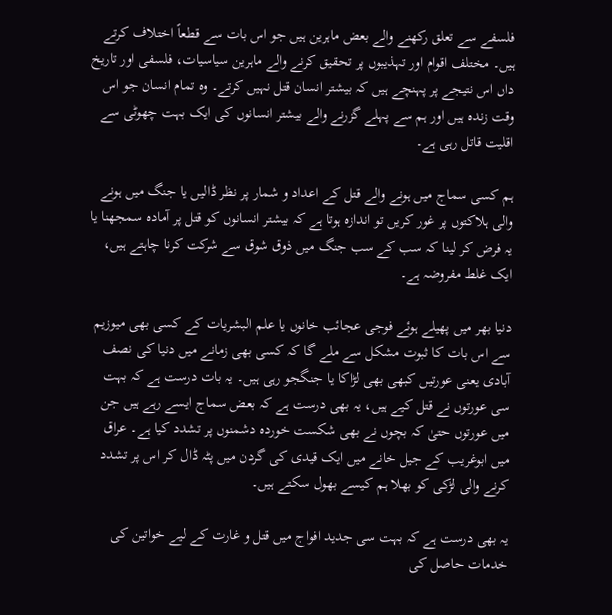فلسفے سے تعلق رکھنے والے بعض ماہرین ہیں جو اس بات سے قطعاً اختلاف کرتے ہیں۔ مختلف اقوام اور تہذیبوں پر تحقیق کرنے والے ماہرین سیاسیات، فلسفی اور تاریخ داں اس نتیجے پر پہنچے ہیں کہ بیشتر انسان قتل نہیں کرتے۔ وہ تمام انسان جو اس وقت زندہ ہیں اور ہم سے پہلے گزرنے والے بیشتر انسانوں کی ایک بہت چھوٹی سے اقلیت قاتل رہی ہے۔

ہم کسی سماج میں ہونے والے قتل کے اعداد و شمار پر نظر ڈالیں یا جنگ میں ہونے والی ہلاکتوں پر غور کریں تو اندازہ ہوتا ہے کہ بیشتر انسانوں کو قتل پر آمادہ سمجھنا یا یہ فرض کر لینا کہ سب کے سب جنگ میں ذوق شوق سے شرکت کرنا چاہتے ہیں، ایک غلط مفروضہ ہے۔

دنیا بھر میں پھیلے ہوئے فوجی عجائب خانوں یا علم البشریات کے کسی بھی میوزیم سے اس بات کا ثبوت مشکل سے ملے گا کہ کسی بھی زمانے میں دنیا کی نصف آبادی یعنی عورتیں کبھی بھی لڑاکا یا جنگجو رہی ہیں۔ یہ بات درست ہے کہ بہت سی عورتوں نے قتل کیے ہیں، یہ بھی درست ہے کہ بعض سماج ایسے رہے ہیں جن میں عورتوں حتیٰ کہ بچوں نے بھی شکست خوردہ دشمنوں پر تشدد کیا ہے۔ عراق میں ابوغریب کے جیل خانے میں ایک قیدی کی گردن میں پٹہ ڈال کر اس پر تشدد کرنے والی لڑکی کو بھلا ہم کیسے بھول سکتے ہیں۔

یہ بھی درست ہے کہ بہت سی جدید افواج میں قتل و غارت کے لیے خواتین کی خدمات حاصل کی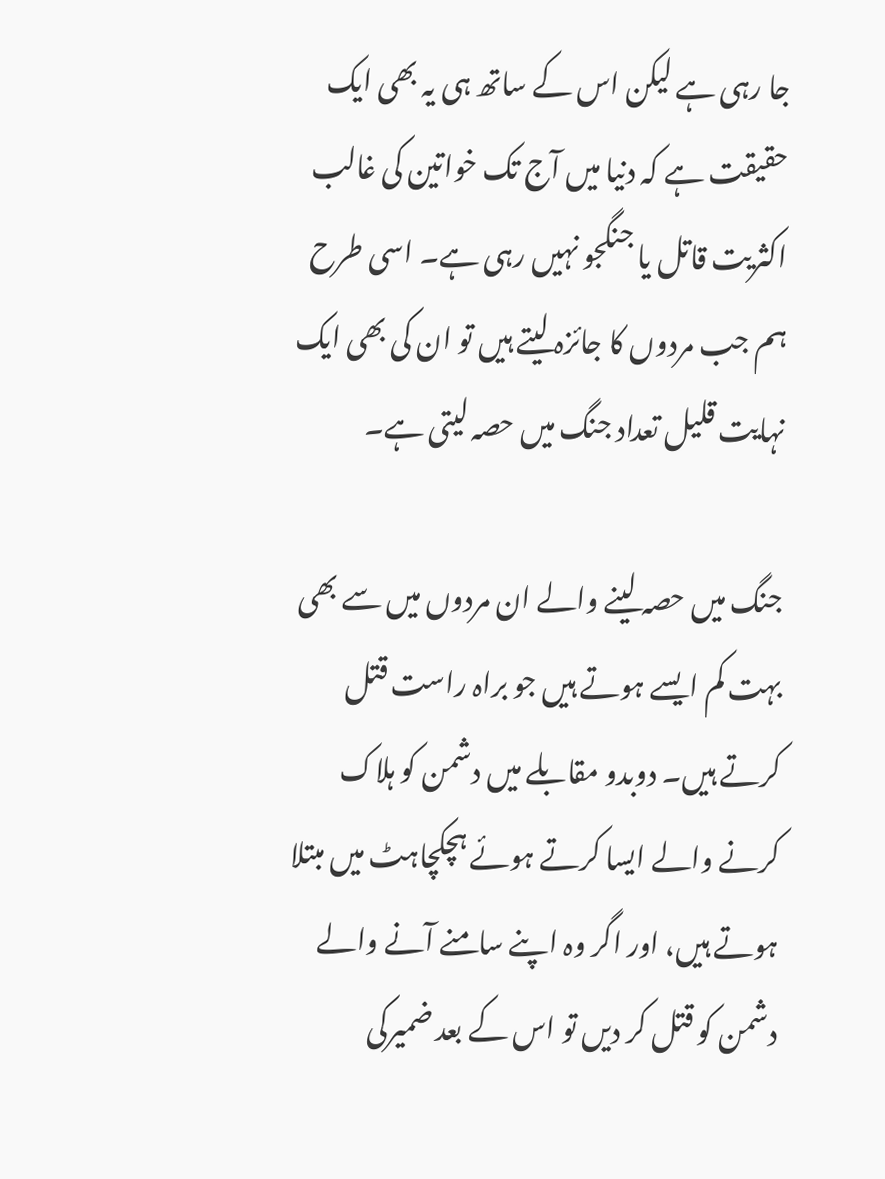جا رہی ہے لیکن اس کے ساتھ ہی یہ بھی ایک حقیقت ہے کہ دنیا میں آج تک خواتین کی غالب اکثریت قاتل یا جنگجو نہیں رہی ہے۔ اسی طرح ہم جب مردوں کا جائزہ لیتے ہیں تو ان کی بھی ایک نہایت قلیل تعداد جنگ میں حصہ لیتی ہے۔

جنگ میں حصہ لینے والے ان مردوں میں سے بھی بہت کم ایسے ہوتے ہیں جو براہ راست قتل کرتے ہیں۔ دوبدو مقابلے میں دشمن کو ہلاک کرنے والے ایسا کرتے ہوئے ہچکچاہٹ میں مبتلا ہوتے ہیں، اور اگر وہ اپنے سامنے آنے والے دشمن کو قتل کر دیں تو اس کے بعد ضمیرکی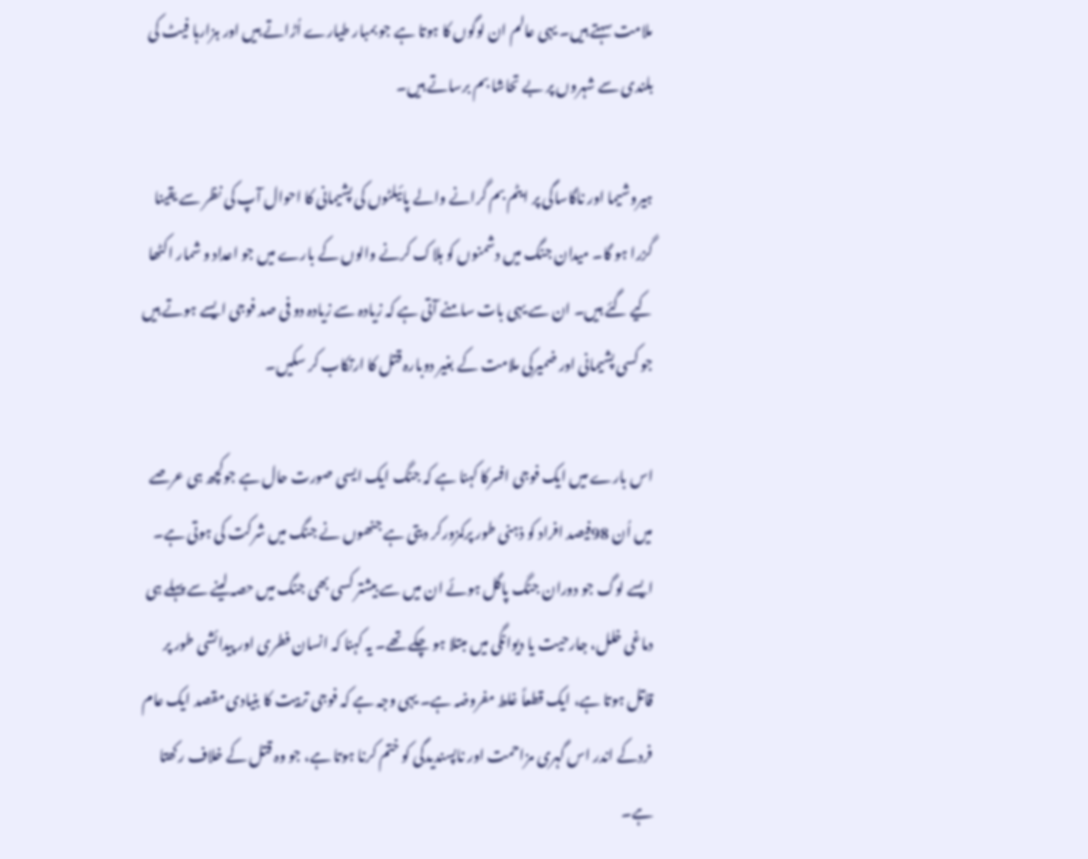ملامت سہتے ہیں۔ یہی عالم ان لوگوں کا ہوتا ہے جو بمبار طیارے اُڑاتے ہیں اور ہزارہا فیٹ کی بلندی سے شہروں پر بے تحاشا بم برساتے ہیں۔

ہیروشیما اور ناگاساگی پر ایٹم بم گرانے والے پائیلٹوں کی پشیمانی کا احوال آپ کی نظر سے یقینا گزرا ہو گا۔ میدان جنگ میں دشمنوں کو ہلاک کرنے والوں کے بارے میں جو اعداد و شمار اکٹھا کیے گئے ہیں۔ ان سے یہی بات سامنے آتی ہے کہ زیادہ سے زیادہ دو فی صد فوجی ایسے ہوتے ہیں جو کسی پشیمانی اور ضمیرکی ملامت کے بغیر دوبارہ قتل کا ارتکاب کر سکیں۔

اس بارے میں ایک فوجی افسرکا کہنا ہے کہ جنگ ایک ایسی صورت حال ہے جوکچھ ہی عرصے میں اُن 98فیصد افراد کو ذہنی طور پرکمزورکر دیتی ہے جنھوں نے جنگ میں شرکت کی ہوتی ہے۔ ایسے لوگ جو دوران جنگ پاگل ہوئے ان میں سے بیشتر کسی بھی جنگ میں حصہ لینے سے پہلے ہی دماغی خلل، جارحیت یا دیوانگی میں مبتلا ہو چکے تھے۔ یہ کہنا کہ انسان فطری اور پیدائشی طور پر قاتل ہوتا ہے، ایک قطعاً غلط مفروضہ ہے۔ یہی وجہ ہے کہ فوجی تربیت کا بنیادی مقصد ایک عام فردکے اندر اس گہری مزاحمت اور ناپسندیدگی کو ختم کرنا ہوتا ہے، جو وہ قتل کے خلاف رکھتا ہے۔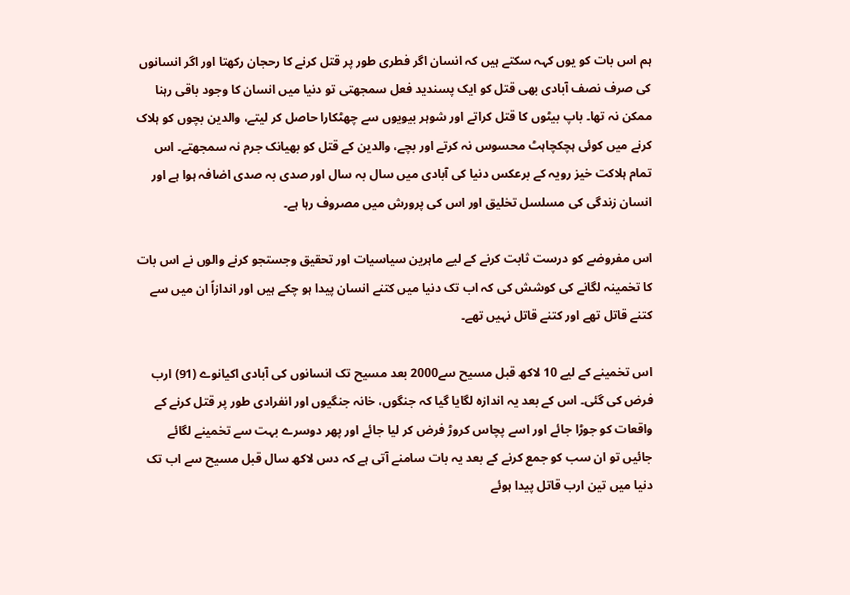ہم اس بات کو یوں کہہ سکتے ہیں کہ انسان اگر فطری طور پر قتل کرنے کا رحجان رکھتا اور اگر انسانوں کی صرف نصف آبادی بھی قتل کو ایک پسندید فعل سمجھتی تو دنیا میں انسان کا وجود باقی رہنا ممکن نہ تھا۔ باپ بیٹوں کا قتل کراتے اور شوہر بیویوں سے چھٹکارا حاصل کر لیتے، والدین بچوں کو ہلاک کرنے میں کوئی ہچکچاہٹ محسوس نہ کرتے اور بچے، والدین کے قتل کو بھیانک جرم نہ سمجھتے۔ اس تمام ہلاکت خیز رویہ کے برعکس دنیا کی آبادی میں سال بہ سال اور صدی بہ صدی اضافہ ہوا ہے اور انسان زندگی کی مسلسل تخلیق اور اس کی پرورش میں مصروف رہا ہے۔

اس مفروضے کو درست ثابت کرنے کے لیے ماہرین سیاسیات اور تحقیق وجستجو کرنے والوں نے اس بات کا تخمینہ لگانے کی کوشش کی کہ اب تک دنیا میں کتنے انسان پیدا ہو چکے ہیں اور اندازاً ان میں سے کتنے قاتل تھے اور کتنے قاتل نہیں تھے۔

اس تخمینے کے لیے 10 لاکھ قبل مسیح سے2000 بعد مسیح تک انسانوں کی آبادی اکیانوے (91) ارب فرض کی گئی۔ اس کے بعد یہ اندازہ لگایا گیا کہ جنگوں، خانہ جنگیوں اور انفرادی طور پر قتل کرنے کے واقعات کو جوڑا جائے اور اسے پچاس کروڑ فرض کر لیا جائے اور پھر دوسرے بہت سے تخمینے لگائے جائیں تو ان سب کو جمع کرنے کے بعد یہ بات سامنے آتی ہے کہ دس لاکھ سال قبل مسیح سے اب تک دنیا میں تین ارب قاتل پیدا ہوئے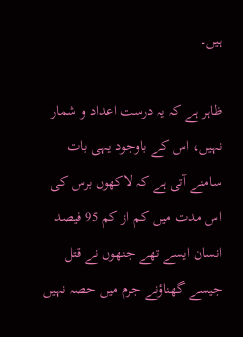ہیں۔

ظاہر ہے کہ یہ درست اعداد و شمار نہیں، اس کے باوجود یہی بات سامنے آتی ہے کہ لاکھوں برس کی اس مدت میں کم از کم 95 فیصد انسان ایسے تھے جنھوں نے قتل جیسے گھناؤنے جرم میں حصہ نہیں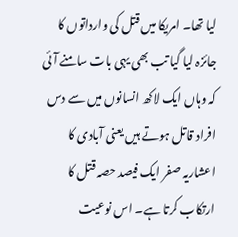لیا تھا۔ امریکا میں قتل کی وارداتوں کا جائزہ لیا گیا تب بھی یہی بات سامنے آئی کہ وہاں ایک لاکھ انسانوں میں سے دس افراد قاتل ہوتے ہیں یعنی آبادی کا اعشاریہ صفر ایک فیصد حصہ قتل کا ارتکاب کرتا ہے۔ اس نوعیت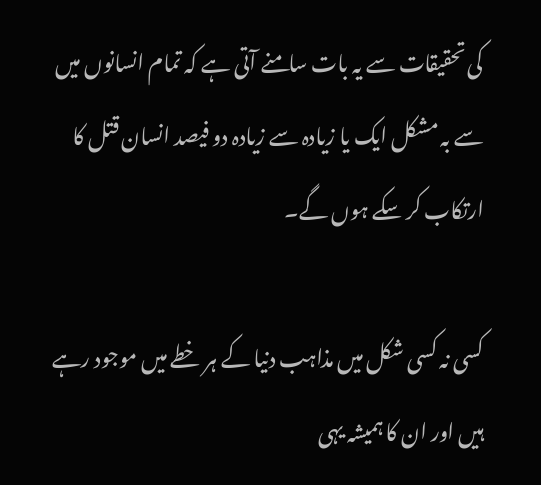کی تحقیقات سے یہ بات سامنے آتی ہے کہ تمام انسانوں میں سے بہ مشکل ایک یا زیادہ سے زیادہ دو فیصد انسان قتل کا ارتکاب کر سکے ہوں گے۔

کسی نہ کسی شکل میں مذاہب دنیا کے ہر خطے میں موجود رہے ہیں اور ان کا ہمیشہ یہی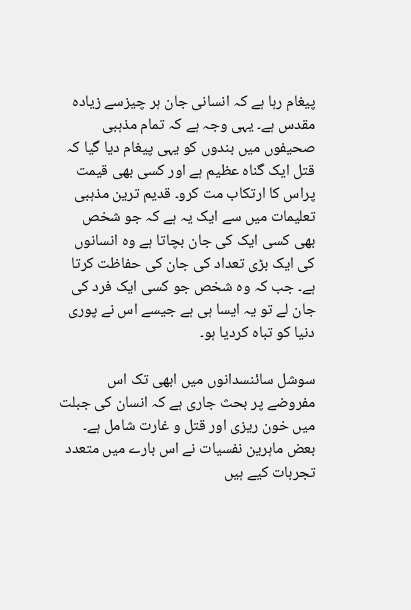پیغام رہا ہے کہ انسانی جان ہر چیزسے زیادہ مقدس ہے۔ یہی وجہ ہے کہ تمام مذہبی صحیفوں میں بندوں کو یہی پیغام دیا گیا کہ قتل ایک گناہ عظیم ہے اور کسی بھی قیمت پراس کا ارتکاب مت کرو۔ قدیم ترین مذہبی تعلیمات میں سے ایک یہ ہے کہ جو شخص بھی کسی ایک کی جان بچاتا ہے وہ انسانوں کی ایک بڑی تعداد کی جان کی حفاظت کرتا ہے۔ جب کہ وہ شخص جو کسی ایک فرد کی جان لے تو یہ ایسا ہی ہے جیسے اس نے پوری دنیا کو تباہ کردیا ہو۔

سوشل سائنسدانوں میں ابھی تک اس مفروضے پر بحث جاری ہے کہ انسان کی جبلت میں خون ریزی اور قتل و غارت شامل ہے۔ بعض ماہرین نفسیات نے اس بارے میں متعدد تجربات کیے ہیں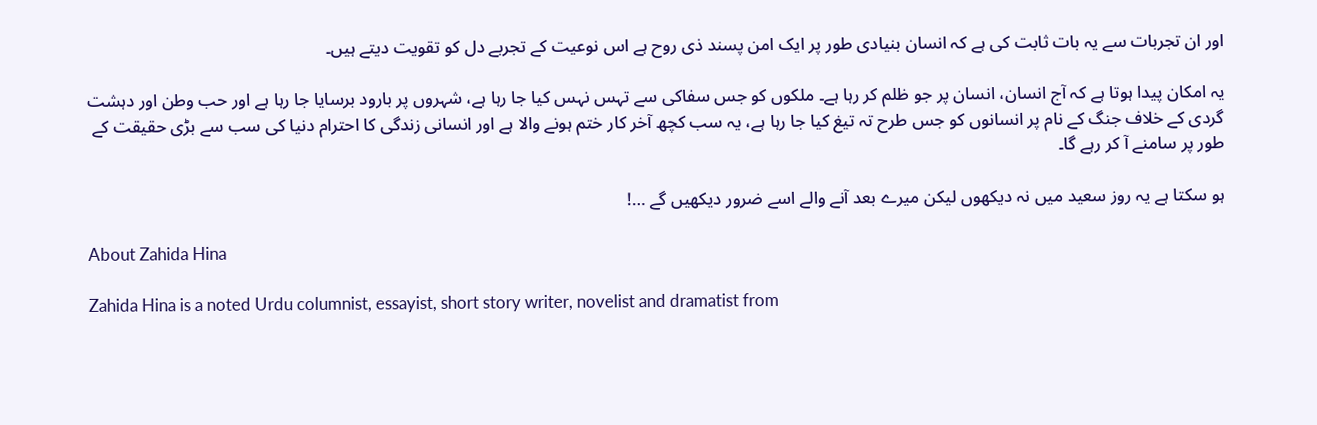اور ان تجربات سے یہ بات ثابت کی ہے کہ انسان بنیادی طور پر ایک امن پسند ذی روح ہے اس نوعیت کے تجربے دل کو تقویت دیتے ہیں۔

یہ امکان پیدا ہوتا ہے کہ آج انسان، انسان پر جو ظلم کر رہا ہے۔ ملکوں کو جس سفاکی سے تہس نہس کیا جا رہا ہے، شہروں پر بارود برسایا جا رہا ہے اور حب وطن اور دہشت گردی کے خلاف جنگ کے نام پر انسانوں کو جس طرح تہ تیغ کیا جا رہا ہے، یہ سب کچھ آخر کار ختم ہونے والا ہے اور انسانی زندگی کا احترام دنیا کی سب سے بڑی حقیقت کے طور پر سامنے آ کر رہے گا۔

ہو سکتا ہے یہ روز سعید میں نہ دیکھوں لیکن میرے بعد آنے والے اسے ضرور دیکھیں گے …!

About Zahida Hina

Zahida Hina is a noted Urdu columnist, essayist, short story writer, novelist and dramatist from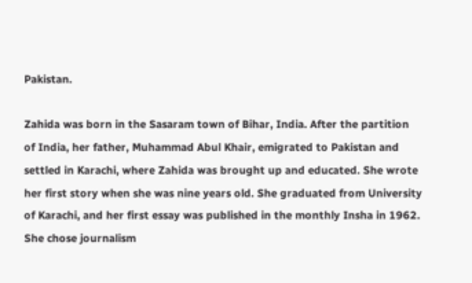Pakistan.

Zahida was born in the Sasaram town of Bihar, India. After the partition of India, her father, Muhammad Abul Khair, emigrated to Pakistan and settled in Karachi, where Zahida was brought up and educated. She wrote her first story when she was nine years old. She graduated from University of Karachi, and her first essay was published in the monthly Insha in 1962. She chose journalism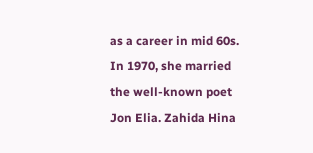as a career in mid 60s. In 1970, she married the well-known poet Jon Elia. Zahida Hina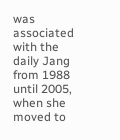was associated with the daily Jang from 1988 until 2005, when she moved to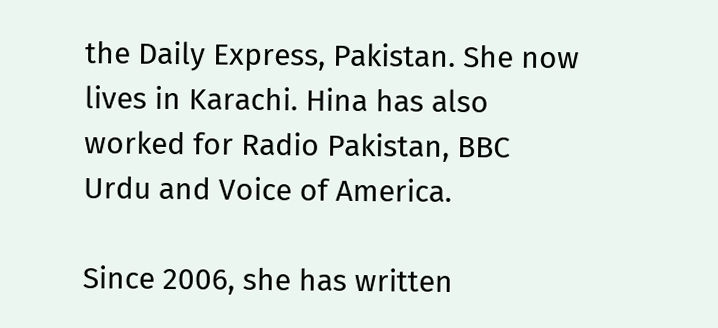the Daily Express, Pakistan. She now lives in Karachi. Hina has also worked for Radio Pakistan, BBC Urdu and Voice of America.

Since 2006, she has written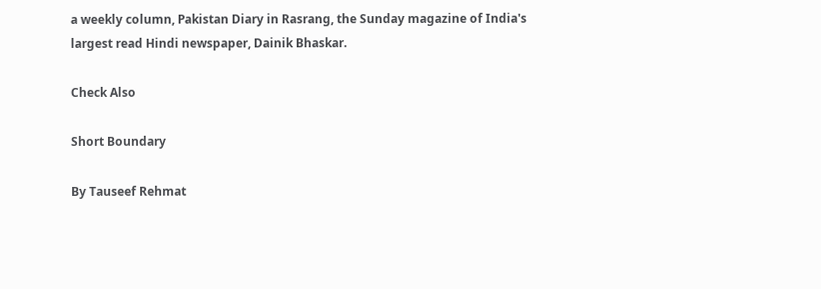a weekly column, Pakistan Diary in Rasrang, the Sunday magazine of India's largest read Hindi newspaper, Dainik Bhaskar.

Check Also

Short Boundary

By Tauseef Rehmat